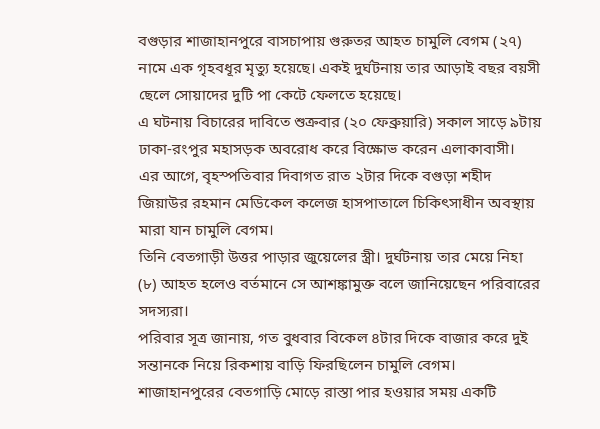বগুড়ার শাজাহানপুরে বাসচাপায় গুরুতর আহত চামুলি বেগম (২৭) নামে এক গৃহবধূর মৃত্যু হয়েছে। একই দুর্ঘটনায় তার আড়াই বছর বয়সী ছেলে সোয়াদের দুটি পা কেটে ফেলতে হয়েছে।
এ ঘটনায় বিচারের দাবিতে শুক্রবার (২০ ফেব্রুয়ারি) সকাল সাড়ে ৯টায় ঢাকা-রংপুর মহাসড়ক অবরোধ করে বিক্ষোভ করেন এলাকাবাসী।
এর আগে, বৃহস্পতিবার দিবাগত রাত ২টার দিকে বগুড়া শহীদ জিয়াউর রহমান মেডিকেল কলেজ হাসপাতালে চিকিৎসাধীন অবস্থায় মারা যান চামুলি বেগম।
তিনি বেতগাড়ী উত্তর পাড়ার জুয়েলের স্ত্রী। দুর্ঘটনায় তার মেয়ে নিহা (৮) আহত হলেও বর্তমানে সে আশঙ্কামুক্ত বলে জানিয়েছেন পরিবারের সদস্যরা।
পরিবার সূত্র জানায়, গত বুধবার বিকেল ৪টার দিকে বাজার করে দুই সন্তানকে নিয়ে রিকশায় বাড়ি ফিরছিলেন চামুলি বেগম। শাজাহানপুরের বেতগাড়ি মোড়ে রাস্তা পার হওয়ার সময় একটি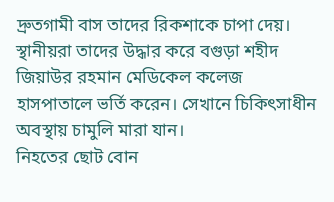দ্রুতগামী বাস তাদের রিকশাকে চাপা দেয়। স্থানীয়রা তাদের উদ্ধার করে বগুড়া শহীদ জিয়াউর রহমান মেডিকেল কলেজ হাসপাতালে ভর্তি করেন। সেখানে চিকিৎসাধীন অবস্থায় চামুলি মারা যান।
নিহতের ছোট বোন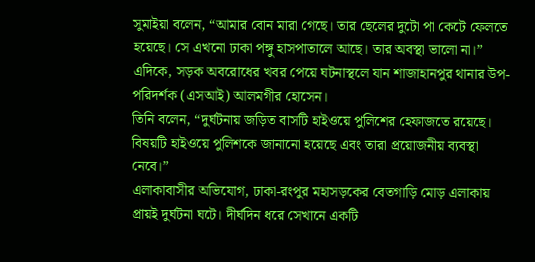সুমাইয়া বলেন, “আমার বোন মারা গেছে। তার ছেলের দুটো পা কেটে ফেলতে হয়েছে। সে এখনো ঢাকা পঙ্গু হাসপাতালে আছে। তার অবস্থা ভালো না।”
এদিকে, সড়ক অবরোধের খবর পেয়ে ঘটনাস্থলে যান শাজাহানপুর থানার উপ-পরিদর্শক (এসআই) আলমগীর হোসেন।
তিনি বলেন, “দুর্ঘটনায় জড়িত বাসটি হাইওয়ে পুলিশের হেফাজতে রয়েছে। বিষয়টি হাইওয়ে পুলিশকে জানানো হয়েছে এবং তারা প্রয়োজনীয় ব্যবস্থা নেবে।”
এলাকাবাসীর অভিযোগ, ঢাকা-রংপুর মহাসড়কের বেতগাড়ি মোড় এলাকায় প্রায়ই দুর্ঘটনা ঘটে। দীর্ঘদিন ধরে সেখানে একটি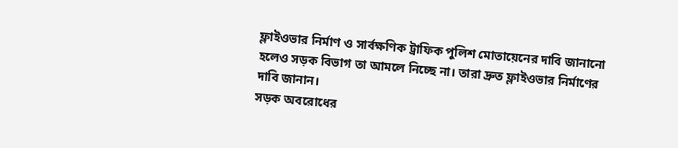ফ্লাইওভার নির্মাণ ও সার্বক্ষণিক ট্রাফিক পুলিশ মোতায়েনের দাবি জানানো হলেও সড়ক বিভাগ তা আমলে নিচ্ছে না। তারা দ্রুত ফ্লাইওভার নির্মাণের দাবি জানান।
সড়ক অবরোধের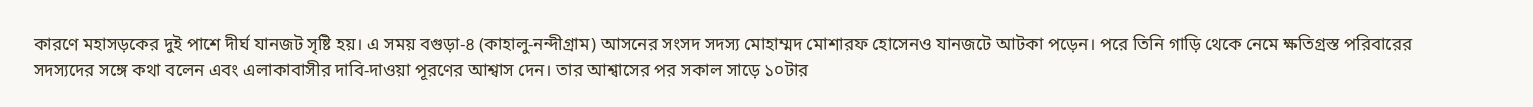কারণে মহাসড়কের দুই পাশে দীর্ঘ যানজট সৃষ্টি হয়। এ সময় বগুড়া-৪ (কাহালু-নন্দীগ্রাম) আসনের সংসদ সদস্য মোহাম্মদ মোশারফ হোসেনও যানজটে আটকা পড়েন। পরে তিনি গাড়ি থেকে নেমে ক্ষতিগ্রস্ত পরিবারের সদস্যদের সঙ্গে কথা বলেন এবং এলাকাবাসীর দাবি-দাওয়া পূরণের আশ্বাস দেন। তার আশ্বাসের পর সকাল সাড়ে ১০টার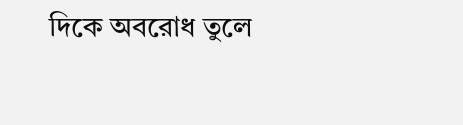দিকে অবরোধ তুলে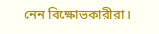নেন বিক্ষোভকারীরা।